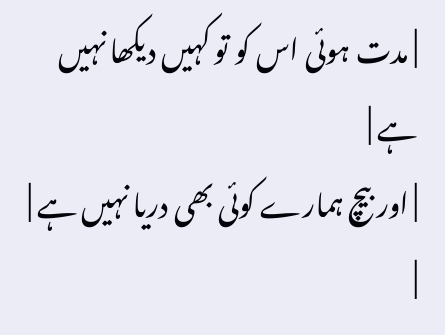| مدت ہوئی اس کو تو کہیں دیکھا نہیں ہے |
| اور بیچ ہمارے کوئی بھی دریا نہیں ہے |
|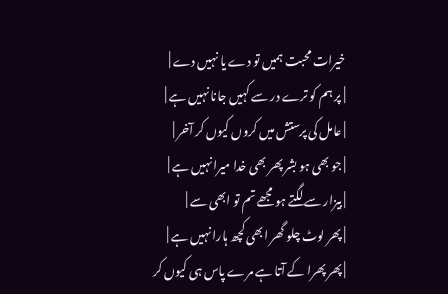خیرات محبت ہمیں تو دے یا نہیں دے |
| پر ہم کو ترے در سے کہیں جانا نہیں ہے |
| عامل کی پرستش میں کروں کیوں کر آخر |
| جو بھی ہو بشر پھر بھی خدا میرا نہیں ہے |
| بیزار سے لگتے ہو مجھے تم تو ابھی سے |
| پھر لوٹ چلو گھر ابھی کچھ ہارا نہیں ہے |
| پھر پھرا کے آتا ہے مرے پاس ہی کیوں کر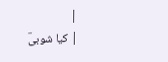|
| کیا شوبیؔ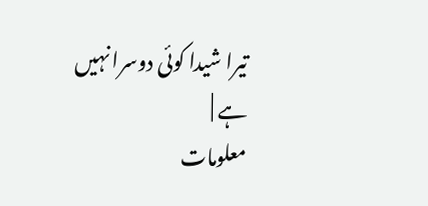تیرا شیدا کوئی دوسرا نہیں ہے |
معلومات